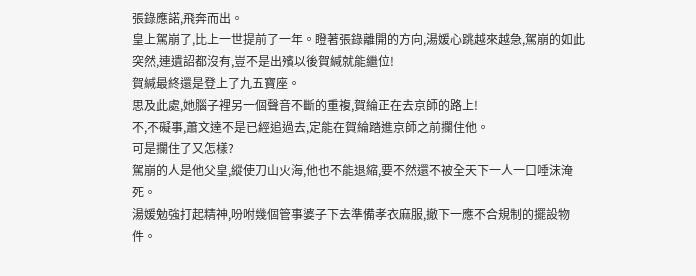張錄應諾,飛奔而出。
皇上駕崩了,比上一世提前了一年。瞪著張錄離開的方向,湯媛心跳越來越急,駕崩的如此突然,連遺詔都沒有,豈不是出殯以後賀緘就能繼位!
賀緘最終還是登上了九五寶座。
思及此處,她腦子裡另一個聲音不斷的重複,賀綸正在去京師的路上!
不,不礙事,蕭文達不是已經追過去,定能在賀綸踏進京師之前攔住他。
可是攔住了又怎樣?
駕崩的人是他父皇,縱使刀山火海,他也不能退縮,要不然還不被全天下一人一口唾沫淹死。
湯媛勉強打起精神,吩咐幾個管事婆子下去準備孝衣麻服,撤下一應不合規制的擺設物件。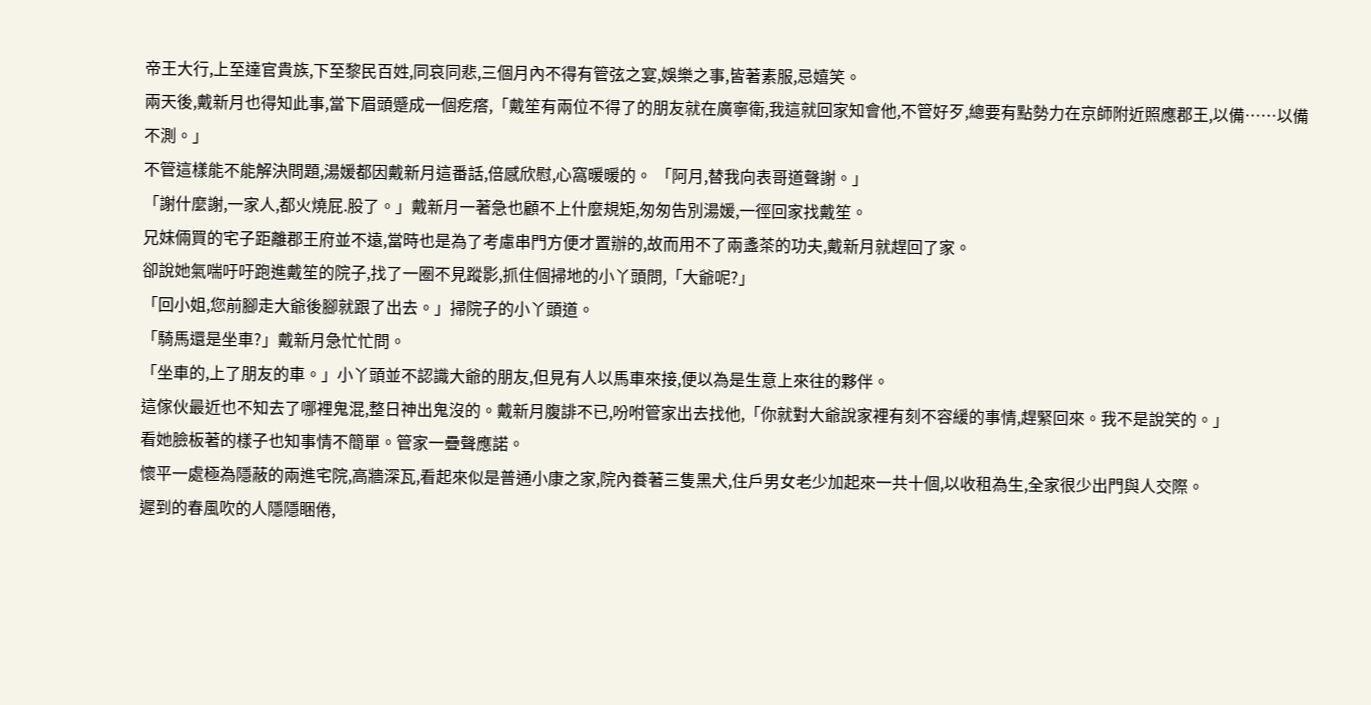帝王大行,上至達官貴族,下至黎民百姓,同哀同悲,三個月內不得有管弦之宴,娛樂之事,皆著素服,忌嬉笑。
兩天後,戴新月也得知此事,當下眉頭蹙成一個疙瘩,「戴笙有兩位不得了的朋友就在廣寧衛,我這就回家知會他,不管好歹,總要有點勢力在京師附近照應郡王,以備……以備不測。」
不管這樣能不能解決問題,湯媛都因戴新月這番話,倍感欣慰,心窩暖暖的。 「阿月,替我向表哥道聲謝。」
「謝什麼謝,一家人,都火燒屁.股了。」戴新月一著急也顧不上什麼規矩,匆匆告別湯媛,一徑回家找戴笙。
兄妹倆買的宅子距離郡王府並不遠,當時也是為了考慮串門方便才置辦的,故而用不了兩盞茶的功夫,戴新月就趕回了家。
卻說她氣喘吁吁跑進戴笙的院子,找了一圈不見蹤影,抓住個掃地的小丫頭問,「大爺呢?」
「回小姐,您前腳走大爺後腳就跟了出去。」掃院子的小丫頭道。
「騎馬還是坐車?」戴新月急忙忙問。
「坐車的,上了朋友的車。」小丫頭並不認識大爺的朋友,但見有人以馬車來接,便以為是生意上來往的夥伴。
這傢伙最近也不知去了哪裡鬼混,整日神出鬼沒的。戴新月腹誹不已,吩咐管家出去找他,「你就對大爺說家裡有刻不容緩的事情,趕緊回來。我不是說笑的。」
看她臉板著的樣子也知事情不簡單。管家一疊聲應諾。
懷平一處極為隱蔽的兩進宅院,高牆深瓦,看起來似是普通小康之家,院內養著三隻黑犬,住戶男女老少加起來一共十個,以收租為生,全家很少出門與人交際。
遲到的春風吹的人隱隱睏倦,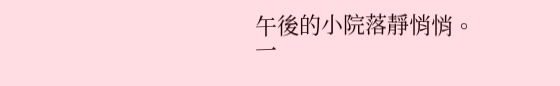午後的小院落靜悄悄。
一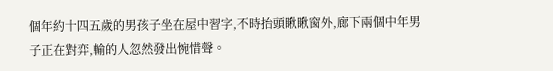個年約十四五歲的男孩子坐在屋中習字,不時抬頭瞅瞅窗外,廊下兩個中年男子正在對弈,輸的人忽然發出惋惜聲。